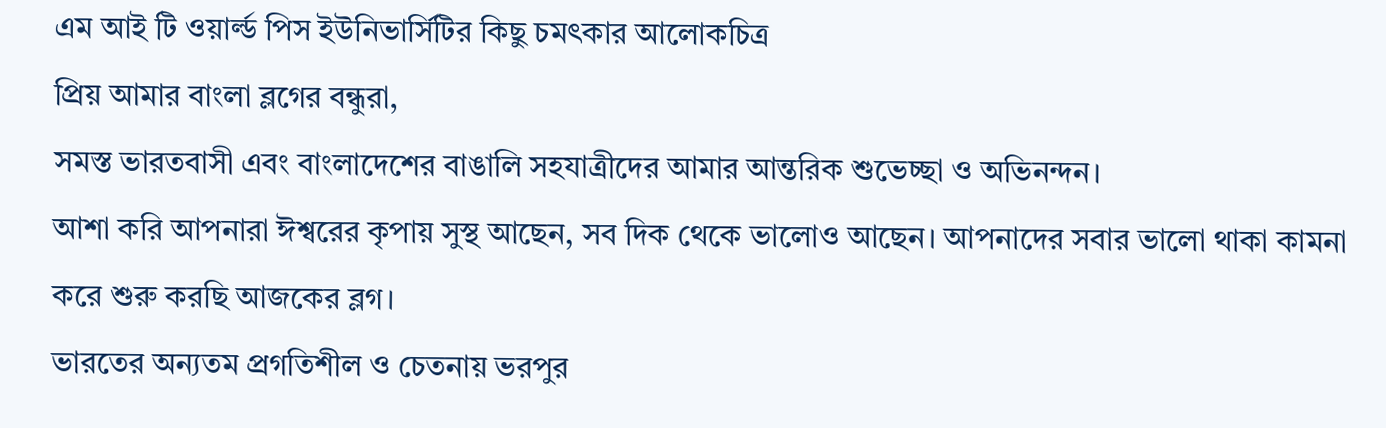এম আই টি ওয়ার্ল্ড পিস ইউনিভার্সিটির কিছু চমৎকার আলোকচিত্র
প্রিয় আমার বাংলা ব্লগের বন্ধুরা,
সমস্ত ভারতবাসী এবং বাংলাদেশের বাঙালি সহযাত্রীদের আমার আন্তরিক শুভেচ্ছা ও অভিনন্দন।
আশা করি আপনারা ঈশ্বরের কৃপায় সুস্থ আছেন, সব দিক থেকে ভালোও আছেন। আপনাদের সবার ভালো থাকা কামনা করে শুরু করছি আজকের ব্লগ।
ভারতের অন্যতম প্রগতিশীল ও চেতনায় ভরপুর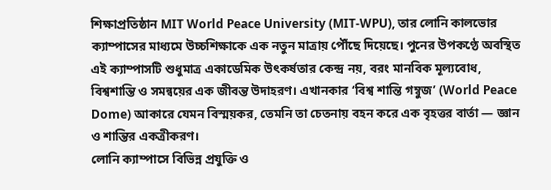শিক্ষাপ্রতিষ্ঠান MIT World Peace University (MIT-WPU), তার লোনি কালভোর ক্যাম্পাসের মাধ্যমে উচ্চশিক্ষাকে এক নতুন মাত্রায় পৌঁছে দিয়েছে। পুনের উপকণ্ঠে অবস্থিত এই ক্যাম্পাসটি শুধুমাত্র একাডেমিক উৎকর্ষতার কেন্দ্র নয়, বরং মানবিক মূল্যবোধ, বিশ্বশান্তি ও সমন্বয়ের এক জীবন্ত উদাহরণ। এখানকার ‘বিশ্ব শান্তি গম্বুজ’ (World Peace Dome) আকারে যেমন বিস্ময়কর, তেমনি তা চেতনায় বহন করে এক বৃহত্তর বার্তা — জ্ঞান ও শান্তির একত্রীকরণ।
লোনি ক্যাম্পাসে বিভিন্ন প্রযুক্তি ও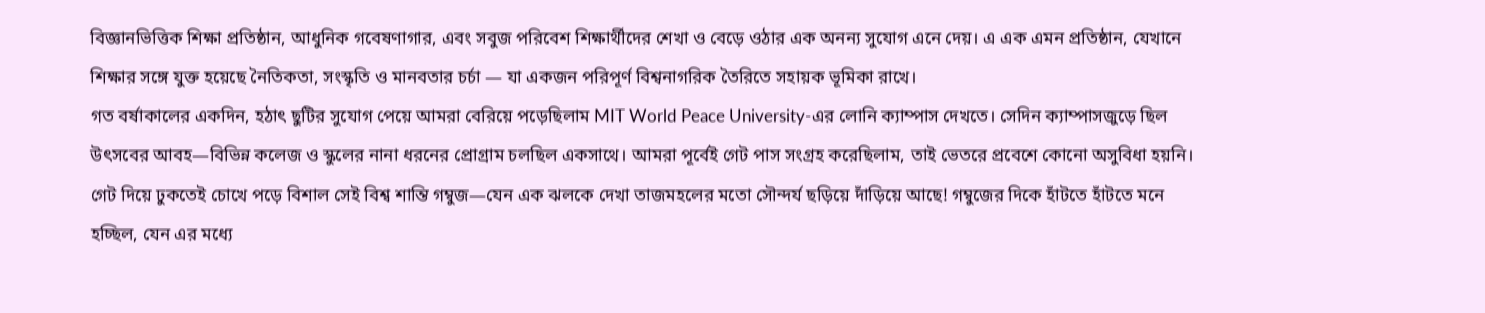বিজ্ঞানভিত্তিক শিক্ষা প্রতিষ্ঠান, আধুনিক গবেষণাগার, এবং সবুজ পরিবেশ শিক্ষার্থীদের শেখা ও বেড়ে ওঠার এক অনন্য সুযোগ এনে দেয়। এ এক এমন প্রতিষ্ঠান, যেখানে শিক্ষার সঙ্গে যুক্ত হয়েছে নৈতিকতা, সংস্কৃতি ও মানবতার চর্চা — যা একজন পরিপূর্ণ বিশ্বনাগরিক তৈরিতে সহায়ক ভূমিকা রাখে।
গত বর্ষাকালের একদিন, হঠাৎ ছুটির সুযোগ পেয়ে আমরা বেরিয়ে পড়েছিলাম MIT World Peace University-এর লোনি ক্যাম্পাস দেখতে। সেদিন ক্যাম্পাসজুড়ে ছিল উৎসবের আবহ—বিভিন্ন কলেজ ও স্কুলের নানা ধরনের প্রোগ্রাম চলছিল একসাথে। আমরা পূর্বেই গেট পাস সংগ্রহ করেছিলাম, তাই ভেতরে প্রবেশে কোনো অসুবিধা হয়নি।
গেট দিয়ে ঢুকতেই চোখে পড়ে বিশাল সেই বিশ্ব শান্তি গম্বুজ—যেন এক ঝলকে দেখা তাজমহলের মতো সৌন্দর্য ছড়িয়ে দাঁড়িয়ে আছে! গম্বুজের দিকে হাঁটতে হাঁটতে মনে হচ্ছিল, যেন এর মধ্যে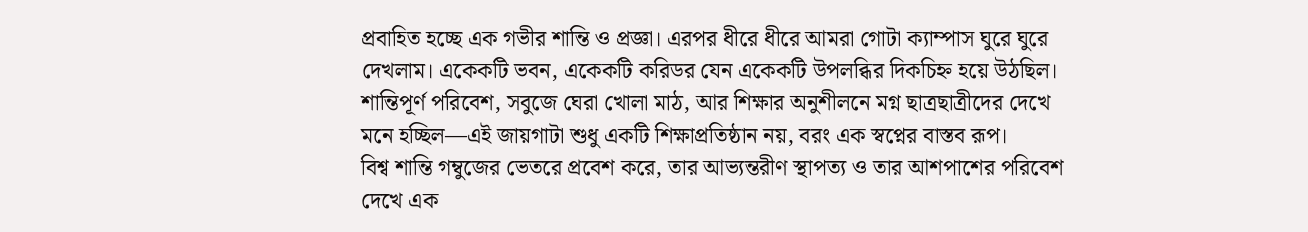প্রবাহিত হচ্ছে এক গভীর শান্তি ও প্রজ্ঞা। এরপর ধীরে ধীরে আমরা গোটা ক্যাম্পাস ঘুরে ঘুরে দেখলাম। একেকটি ভবন, একেকটি করিডর যেন একেকটি উপলব্ধির দিকচিহ্ন হয়ে উঠছিল। শান্তিপূর্ণ পরিবেশ, সবুজে ঘেরা খোলা মাঠ, আর শিক্ষার অনুশীলনে মগ্ন ছাত্রছাত্রীদের দেখে মনে হচ্ছিল—এই জায়গাটা শুধু একটি শিক্ষাপ্রতিষ্ঠান নয়, বরং এক স্বপ্নের বাস্তব রূপ।
বিশ্ব শান্তি গম্বুজের ভেতরে প্রবেশ করে, তার আভ্যন্তরীণ স্থাপত্য ও তার আশপাশের পরিবেশ দেখে এক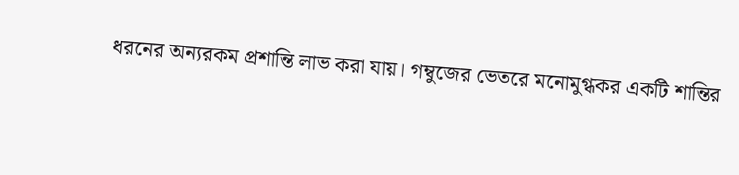ধরনের অন্যরকম প্রশান্তি লাভ করা যায়। গম্বুজের ভেতরে মনোমুগ্ধকর একটি শান্তির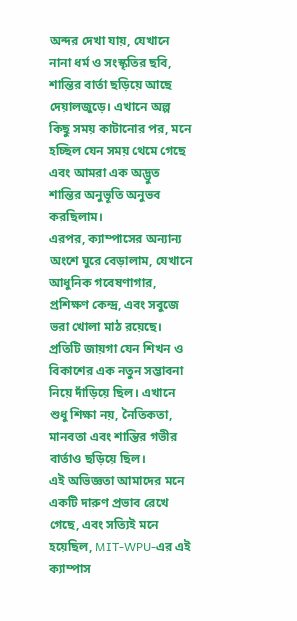অন্দর দেখা যায়, যেখানে নানা ধর্ম ও সংস্কৃতির ছবি, শান্তির বার্তা ছড়িয়ে আছে দেয়ালজুড়ে। এখানে অল্প কিছু সময় কাটানোর পর, মনে হচ্ছিল যেন সময় থেমে গেছে এবং আমরা এক অদ্ভুত শান্তির অনুভূতি অনুভব করছিলাম।
এরপর, ক্যাম্পাসের অন্যান্য অংশে ঘুরে বেড়ালাম, যেখানে আধুনিক গবেষণাগার, প্রশিক্ষণ কেন্দ্র, এবং সবুজে ভরা খোলা মাঠ রয়েছে। প্রতিটি জায়গা যেন শিখন ও বিকাশের এক নতুন সম্ভাবনা নিয়ে দাঁড়িয়ে ছিল। এখানে শুধু শিক্ষা নয়, নৈতিকতা, মানবতা এবং শান্তির গভীর বার্তাও ছড়িয়ে ছিল।
এই অভিজ্ঞতা আমাদের মনে একটি দারুণ প্রভাব রেখে গেছে, এবং সত্যিই মনে হয়েছিল, MIT-WPU-এর এই ক্যাম্পাস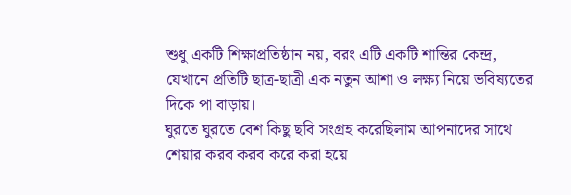শুধু একটি শিক্ষাপ্রতিষ্ঠান নয়, বরং এটি একটি শান্তির কেন্দ্র, যেখানে প্রতিটি ছাত্র-ছাত্রী এক নতুন আশা ও লক্ষ্য নিয়ে ভবিষ্যতের দিকে পা বাড়ায়।
ঘুরতে ঘুরতে বেশ কিছু ছবি সংগ্রহ করেছিলাম আপনাদের সাথে শেয়ার করব করব করে করা হয়ে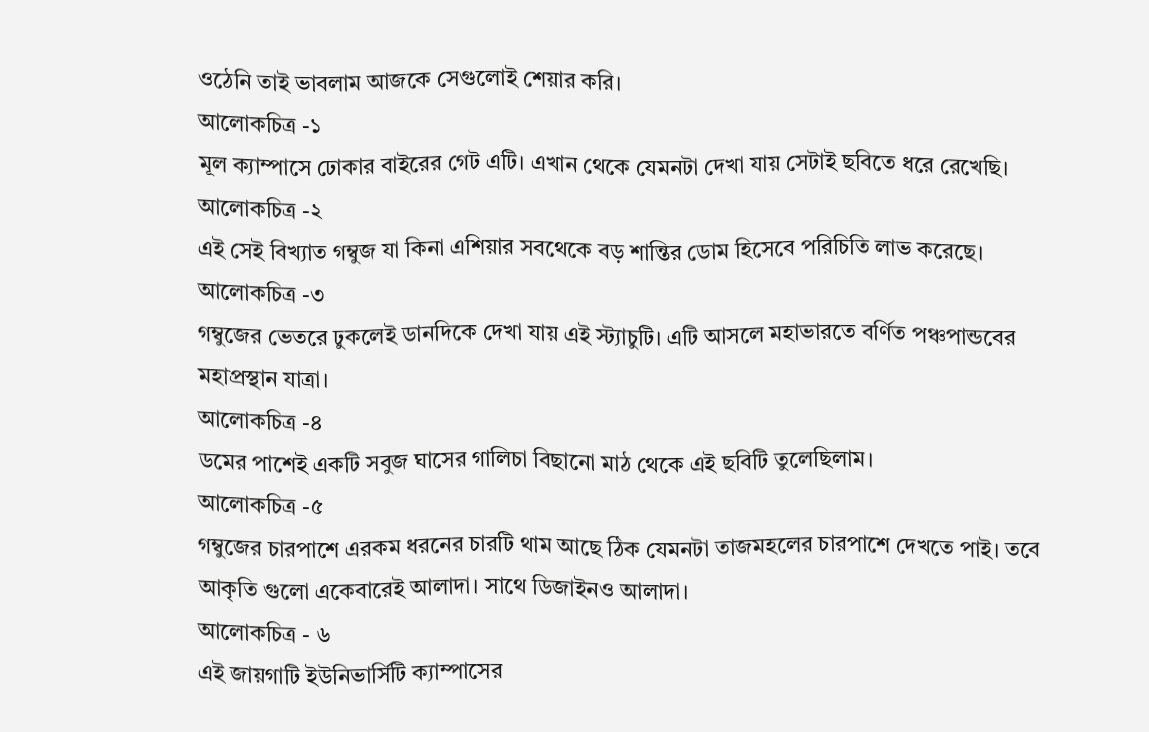ওঠেনি তাই ভাবলাম আজকে সেগুলোই শেয়ার করি।
আলোকচিত্র -১
মূল ক্যাম্পাসে ঢোকার বাইরের গেট এটি। এখান থেকে যেমনটা দেখা যায় সেটাই ছবিতে ধরে রেখেছি।
আলোকচিত্র -২
এই সেই বিখ্যাত গম্বুজ যা কিনা এশিয়ার সবথেকে বড় শান্তির ডোম হিসেবে পরিচিতি লাভ করেছে।
আলোকচিত্র -৩
গম্বুজের ভেতরে ঢুকলেই ডানদিকে দেখা যায় এই স্ট্যাচুটি। এটি আসলে মহাভারতে বর্ণিত পঞ্চপান্ডবের মহাপ্রস্থান যাত্রা।
আলোকচিত্র -৪
ডমের পাশেই একটি সবুজ ঘাসের গালিচা বিছানো মাঠ থেকে এই ছবিটি তুলেছিলাম।
আলোকচিত্র -৫
গম্বুজের চারপাশে এরকম ধরনের চারটি থাম আছে ঠিক যেমনটা তাজমহলের চারপাশে দেখতে পাই। তবে আকৃতি গুলো একেবারেই আলাদা। সাথে ডিজাইনও আলাদা।
আলোকচিত্র - ৬
এই জায়গাটি ইউনিভার্সিটি ক্যাম্পাসের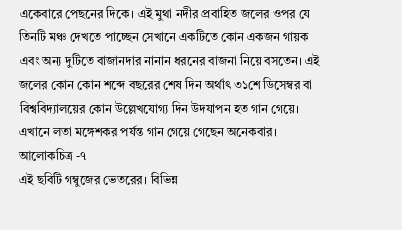একেবারে পেছনের দিকে। এই মুথা নদীর প্রবাহিত জলের ওপর যে তিনটি মঞ্চ দেখতে পাচ্ছেন সেখানে একটিতে কোন একজন গায়ক এবং অন্য দুটিতে বাজানদার নানান ধরনের বাজনা নিয়ে বসতেন। এই জলের কোন কোন শব্দে বছরের শেষ দিন অর্থাৎ ৩১শে ডিসেম্বর বা বিশ্ববিদ্যালয়ের কোন উল্লেখযোগ্য দিন উদযাপন হত গান গেয়ে। এখানে লতা মঙ্গেশকর পর্যন্ত গান গেয়ে গেছেন অনেকবার।
আলোকচিত্র -৭
এই ছবিটি গম্বুজের ভেতরের। বিভিন্ন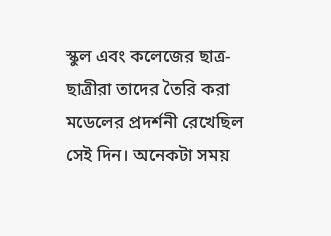স্কুল এবং কলেজের ছাত্র-ছাত্রীরা তাদের তৈরি করা মডেলের প্রদর্শনী রেখেছিল সেই দিন। অনেকটা সময়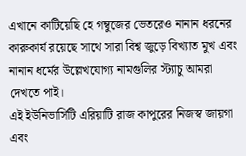এখানে কাটিয়েছি হে গম্বুজের ভেতরেও নানান ধরনের কারুকার্য রয়েছে সাথে সারা বিশ্ব জুড়ে বিখ্যাত মুখ এবং নানান ধর্মের উল্লেখযোগ্য নামগুলির স্ট্যাচু আমরা দেখতে পাই।
এই ইউনিভার্সিটি এরিয়াটি রাজ কাপুরের নিজস্ব জায়গা এবং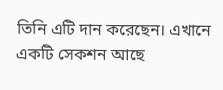তিনি এটি দান করেছেন। এখানে একটি সেকশন আছে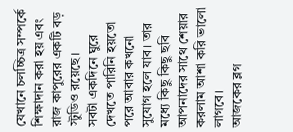যেখানে চলচ্চিত্র সম্পর্কে শিক্ষাদান করা হয় এবং রাজ কাপুরের একটি বড় স্টুডিও রয়েছে।
সবটা একদিনে ঘুরে দেখতে পারিনি হয়তো পরে আবার কখনো সুযোগ হলে যাব। তার মধ্যে কিছু কিছু ছবি আপনাদের সাথে শেয়ার করলাম আশা করি ভালো লাগবে।
আজকের ব্লগ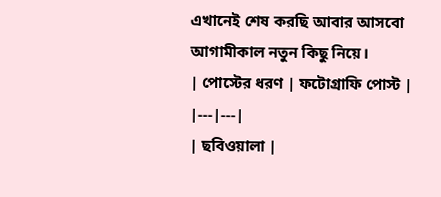এখানেই শেষ করছি আবার আসবো আগামীকাল নতুন কিছু নিয়ে।
| পোস্টের ধরণ | ফটোগ্রাফি পোস্ট |
|---|---|
| ছবিওয়ালা |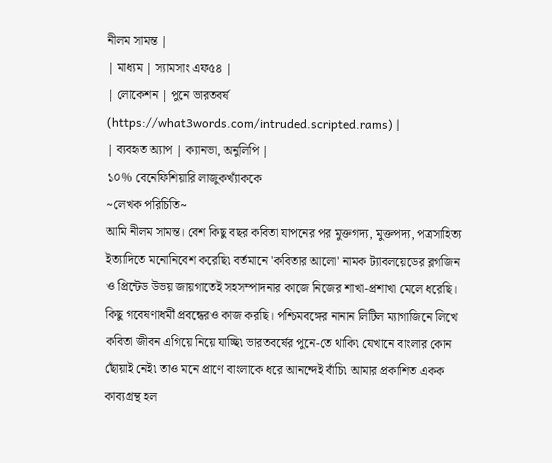নীলম সামন্ত |
| মাধ্যম | স্যামসাং এফ৫৪ |
| লোকেশন | পুনে ভারতবর্ষ (https://what3words.com/intruded.scripted.rams) |
| ব্যবহৃত অ্যাপ | ক্যানভা, অনুলিপি |
১০% বেনেফিশিয়ারি লাজুকখ্যাঁককে
~লেখক পরিচিতি~
আমি নীলম সামন্ত। বেশ কিছু বছর কবিতা যাপনের পর মুক্তগদ্য, মুক্তপদ্য, পত্রসাহিত্য ইত্যাদিতে মনোনিবেশ করেছি৷ বর্তমানে 'কবিতার আলো' নামক ট্যাবলয়েডের ব্লগজিন ও প্রিন্টেড উভয় জায়গাতেই সহসম্পাদনার কাজে নিজের শাখা-প্রশাখা মেলে ধরেছি। কিছু গবেষণাধর্মী প্রবন্ধেরও কাজ করছি। পশ্চিমবঙ্গের নানান লিটিল ম্যাগাজিনে লিখে কবিতা জীবন এগিয়ে নিয়ে যাচ্ছি৷ ভারতবর্ষের পুনে-তে থাকি৷ যেখানে বাংলার কোন ছোঁয়াই নেই৷ তাও মনে প্রাণে বাংলাকে ধরে আনন্দেই বাঁচি৷ আমার প্রকাশিত একক কাব্যগ্রন্থ হল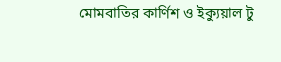মোমবাতির কার্ণিশ ও ইক্যুয়াল টু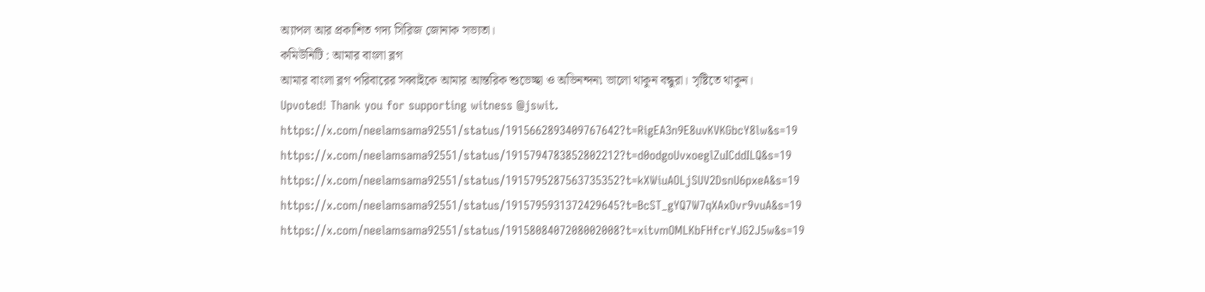অ্যাপল আর প্রকাশিত গদ্য সিরিজ জোনাক সভ্যতা।
কমিউনিটি : আমার বাংলা ব্লগ
আমার বাংলা ব্লগ পরিবারের সব্বাইকে আমার আন্তরিক শুভেচ্ছা ও অভিনন্দন৷ ভালো থাকুন বন্ধুরা। সৃষ্টিতে থাকুন।
Upvoted! Thank you for supporting witness @jswit.
https://x.com/neelamsama92551/status/1915662893409767642?t=RigEA3n9E8uvKVKGbcY8lw&s=19
https://x.com/neelamsama92551/status/1915794783852802212?t=d0odgoUvxoeglZuICddILQ&s=19
https://x.com/neelamsama92551/status/1915795287563735352?t=kXWiuAOLjSUV2DsnU6pxeA&s=19
https://x.com/neelamsama92551/status/1915795931372429645?t=BcST_gYQ7W7qXAxOvr9vuA&s=19
https://x.com/neelamsama92551/status/1915808407208002008?t=xitvmOMLKbFHfcrYJG2J5w&s=19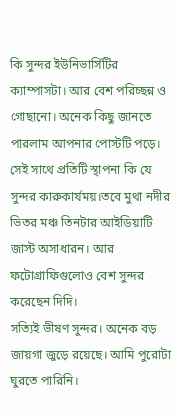কি সুন্দর ইউনিভার্সিটির ক্যাম্পাসটা। আর বেশ পরিচ্ছন্ন ও গোছানো। অনেক কিছু জানতে পারলাম আপনার পোস্টটি পড়ে। সেই সাথে প্রতিটি স্থাপনা কি যে সুন্দর কারুকার্যময়।তবে মুথা নদীর ভিতর মঞ্চ তিনটার আইডিয়াটি জাস্ট অসাধারন। আর ফটোগ্রাফিগুলোও বেশ সুন্দর করেছেন দিদি।
সত্যিই ভীষণ সুন্দর। অনেক বড় জায়গা জুড়ে রয়েছে। আমি পুরোটা ঘুরতে পারিনি।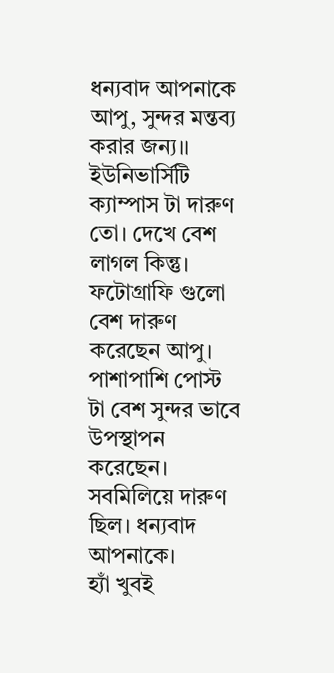ধন্যবাদ আপনাকে আপু, সুন্দর মন্তব্য করার জন্য।।
ইউনিভার্সিটি ক্যাম্পাস টা দারুণ তো। দেখে বেশ লাগল কিন্তু। ফটোগ্রাফি গুলো বেশ দারুণ করেছেন আপু। পাশাপাশি পোস্ট টা বেশ সুন্দর ভাবে উপস্থাপন করেছেন। সবমিলিয়ে দারুণ ছিল। ধন্যবাদ আপনাকে।
হ্যাঁ খুবই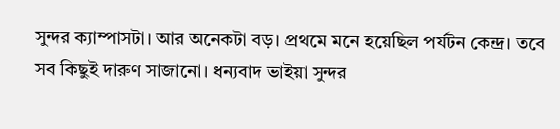সুন্দর ক্যাম্পাসটা। আর অনেকটা বড়। প্রথমে মনে হয়েছিল পর্যটন কেন্দ্র। তবে সব কিছুই দারুণ সাজানো। ধন্যবাদ ভাইয়া সুন্দর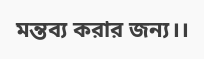মন্তব্য করার জন্য।।